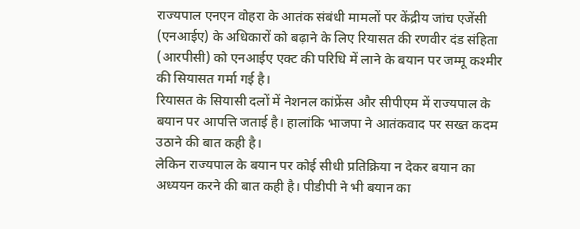राज्यपाल एनएन वोहरा के आतंक संबंधी मामलों पर केंद्रीय जांच एजेंसी (एनआईए) के अधिकारों को बढ़ाने के लिए रियासत की रणवीर दंड संहिता (आरपीसी) को एनआईए एक्ट की परिधि में लाने के बयान पर जम्मू कश्मीर की सियासत गर्मा गई है।
रियासत के सियासी दलों में नेशनल कांफ्रेंस और सीपीएम में राज्यपाल के बयान पर आपत्ति जताई है। हालांकि भाजपा ने आतंकवाद पर सख्त कदम उठाने की बात कही है।
लेकिन राज्यपाल के बयान पर कोई सीधी प्रतिक्रिया न देकर बयान का अध्ययन करने की बात कही है। पीडीपी ने भी बयान का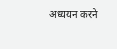अध्ययन करने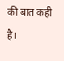की बात कही है।